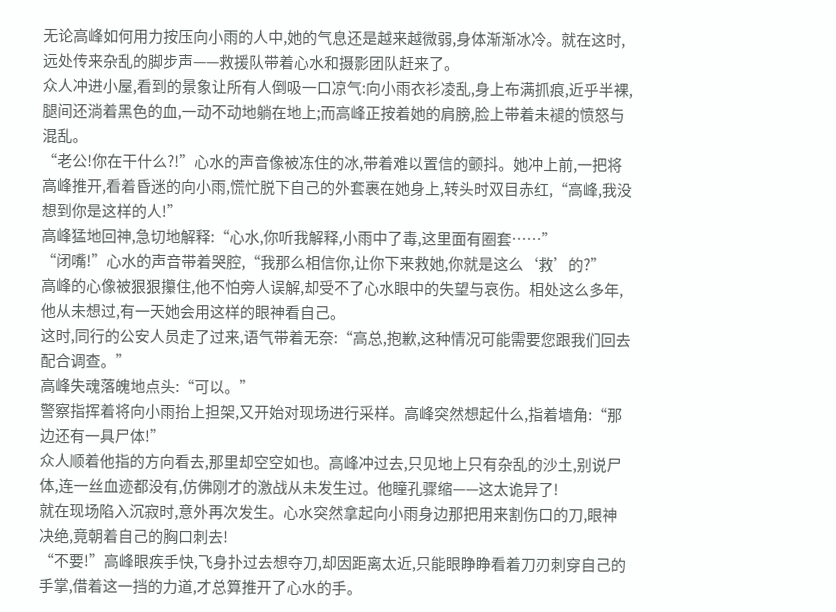无论高峰如何用力按压向小雨的人中,她的气息还是越来越微弱,身体渐渐冰冷。就在这时,远处传来杂乱的脚步声——救援队带着心水和摄影团队赶来了。
众人冲进小屋,看到的景象让所有人倒吸一口凉气:向小雨衣衫凌乱,身上布满抓痕,近乎半裸,腿间还淌着黑色的血,一动不动地躺在地上;而高峰正按着她的肩膀,脸上带着未褪的愤怒与混乱。
“老公!你在干什么?!”心水的声音像被冻住的冰,带着难以置信的颤抖。她冲上前,一把将高峰推开,看着昏迷的向小雨,慌忙脱下自己的外套裹在她身上,转头时双目赤红,“高峰,我没想到你是这样的人!”
高峰猛地回神,急切地解释:“心水,你听我解释,小雨中了毒,这里面有圈套……”
“闭嘴!”心水的声音带着哭腔,“我那么相信你,让你下来救她,你就是这么‘救’的?”
高峰的心像被狠狠攥住,他不怕旁人误解,却受不了心水眼中的失望与哀伤。相处这么多年,他从未想过,有一天她会用这样的眼神看自己。
这时,同行的公安人员走了过来,语气带着无奈:“高总,抱歉,这种情况可能需要您跟我们回去配合调查。”
高峰失魂落魄地点头:“可以。”
警察指挥着将向小雨抬上担架,又开始对现场进行采样。高峰突然想起什么,指着墙角:“那边还有一具尸体!”
众人顺着他指的方向看去,那里却空空如也。高峰冲过去,只见地上只有杂乱的沙土,别说尸体,连一丝血迹都没有,仿佛刚才的激战从未发生过。他瞳孔骤缩——这太诡异了!
就在现场陷入沉寂时,意外再次发生。心水突然拿起向小雨身边那把用来割伤口的刀,眼神决绝,竟朝着自己的胸口刺去!
“不要!”高峰眼疾手快,飞身扑过去想夺刀,却因距离太近,只能眼睁睁看着刀刃刺穿自己的手掌,借着这一挡的力道,才总算推开了心水的手。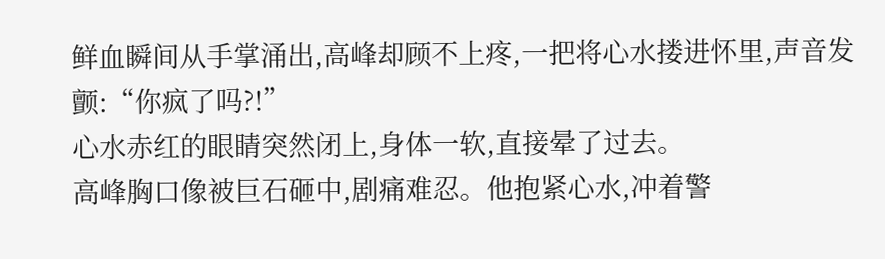鲜血瞬间从手掌涌出,高峰却顾不上疼,一把将心水搂进怀里,声音发颤:“你疯了吗?!”
心水赤红的眼睛突然闭上,身体一软,直接晕了过去。
高峰胸口像被巨石砸中,剧痛难忍。他抱紧心水,冲着警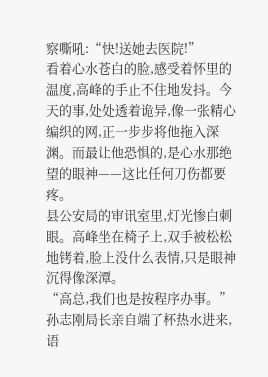察嘶吼:“快!送她去医院!”
看着心水苍白的脸,感受着怀里的温度,高峰的手止不住地发抖。今天的事,处处透着诡异,像一张精心编织的网,正一步步将他拖入深渊。而最让他恐惧的,是心水那绝望的眼神——这比任何刀伤都要疼。
县公安局的审讯室里,灯光惨白刺眼。高峰坐在椅子上,双手被松松地铐着,脸上没什么表情,只是眼神沉得像深潭。
“高总,我们也是按程序办事。”孙志刚局长亲自端了杯热水进来,语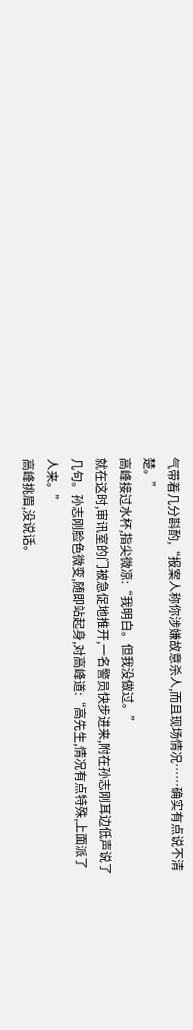气带着几分斟酌,“报案人称你涉嫌故意杀人,而且现场情况……确实有点说不清楚。”
高峰接过水杯,指尖微凉:“我明白。但我没做过。”
就在这时,审讯室的门被急促地推开,一名警员快步进来,附在孙志刚耳边低声说了几句。孙志刚脸色微变,随即站起身,对高峰道:“高先生,情况有点特殊,上面派了人来。”
高峰挑眉,没说话。